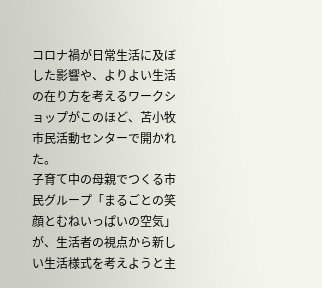コロナ禍が日常生活に及ぼした影響や、よりよい生活の在り方を考えるワークショップがこのほど、苫小牧市民活動センターで開かれた。
子育て中の母親でつくる市民グループ「まるごとの笑顔とむねいっぱいの空気」が、生活者の視点から新しい生活様式を考えようと主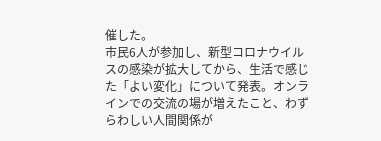催した。
市民6人が参加し、新型コロナウイルスの感染が拡大してから、生活で感じた「よい変化」について発表。オンラインでの交流の場が増えたこと、わずらわしい人間関係が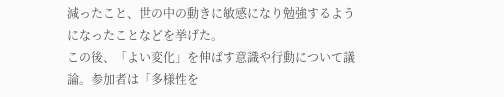減ったこと、世の中の動きに敏感になり勉強するようになったことなどを挙げた。
この後、「よい変化」を伸ばす意識や行動について議論。参加者は「多様性を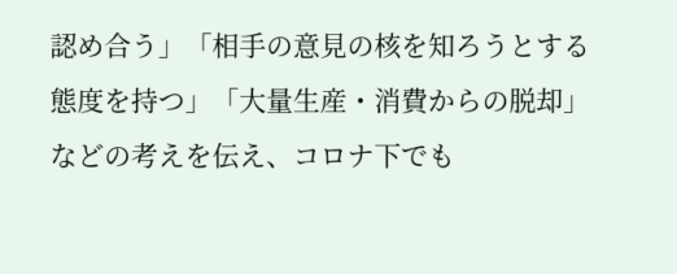認め合う」「相手の意見の核を知ろうとする態度を持つ」「大量生産・消費からの脱却」などの考えを伝え、コロナ下でも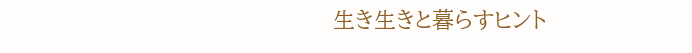生き生きと暮らすヒント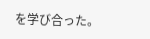を学び合った。